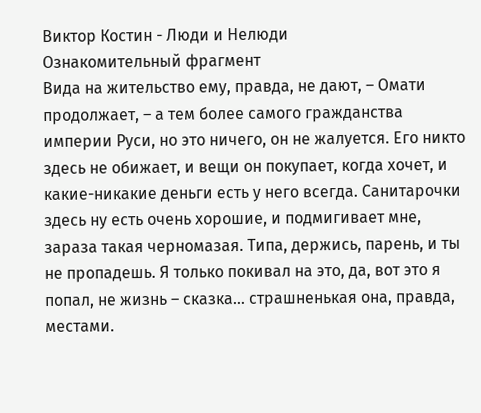Виктор Костин - Люди и Нелюди
Ознакомительный фрагмент
Вида на жительство ему, правда, не дают, – Омати продолжает, – а тем более самого гражданства империи Руси, но это ничего, он не жалуется. Его никто здесь не обижает, и вещи он покупает, когда хочет, и какие-никакие деньги есть у него всегда. Санитарочки здесь ну есть очень хорошие, и подмигивает мне, зараза такая черномазая. Типа, держись, парень, и ты не пропадешь. Я только покивал на это, да, вот это я попал, не жизнь – сказка… страшненькая она, правда, местами.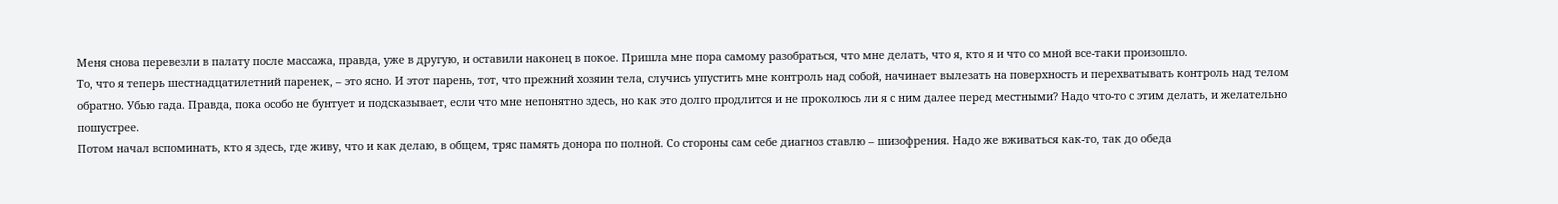Меня снова перевезли в палату после массажа, правда, уже в другую, и оставили наконец в покое. Пришла мне пора самому разобраться, что мне делать, что я, кто я и что со мной все-таки произошло.
То, что я теперь шестнадцатилетний паренек, – это ясно. И этот парень, тот, что прежний хозяин тела, случись упустить мне контроль над собой, начинает вылезать на поверхность и перехватывать контроль над телом обратно. Убью гада. Правда, пока особо не бунтует и подсказывает, если что мне непонятно здесь, но как это долго продлится и не проколюсь ли я с ним далее перед местными? Надо что-то с этим делать, и желательно пошустрее.
Потом начал вспоминать, кто я здесь, где живу, что и как делаю, в общем, тряс память донора по полной. Со стороны сам себе диагноз ставлю – шизофрения. Надо же вживаться как-то, так до обеда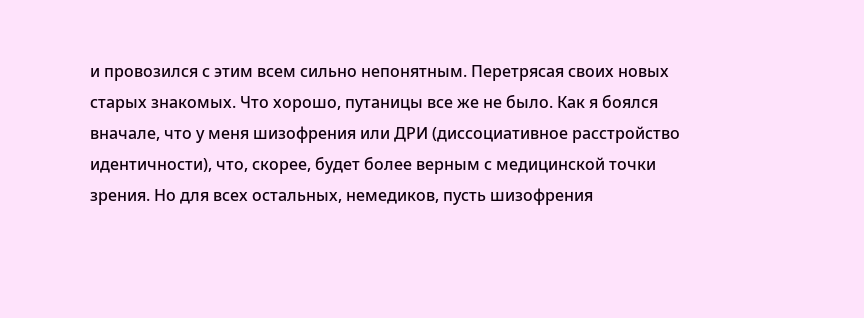и провозился с этим всем сильно непонятным. Перетрясая своих новых старых знакомых. Что хорошо, путаницы все же не было. Как я боялся вначале, что у меня шизофрения или ДРИ (диссоциативное расстройство идентичности), что, скорее, будет более верным с медицинской точки зрения. Но для всех остальных, немедиков, пусть шизофрения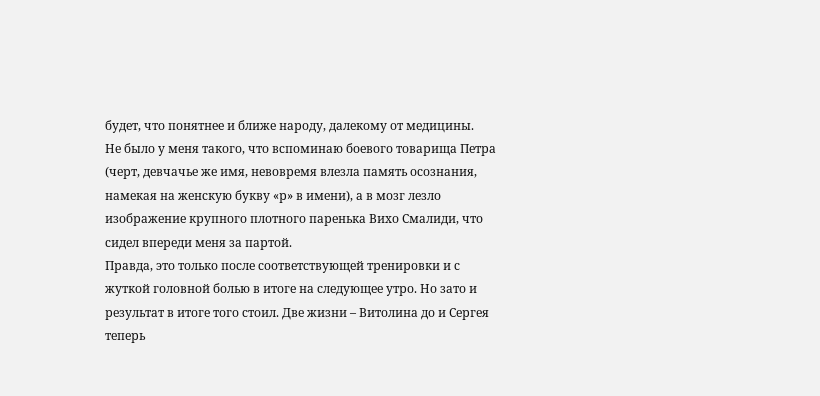будет, что понятнее и ближе народу, далекому от медицины.
Не было у меня такого, что вспоминаю боевого товарища Петра (черт, девчачье же имя, невовремя влезла память осознания, намекая на женскую букву «р» в имени), а в мозг лезло изображение крупного плотного паренька Вихо Смалиди, что сидел впереди меня за партой.
Правда, это только после соответствующей тренировки и с жуткой головной болью в итоге на следующее утро. Но зато и результат в итоге того стоил. Две жизни – Витолина до и Сергея теперь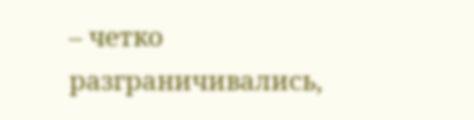– четко разграничивались,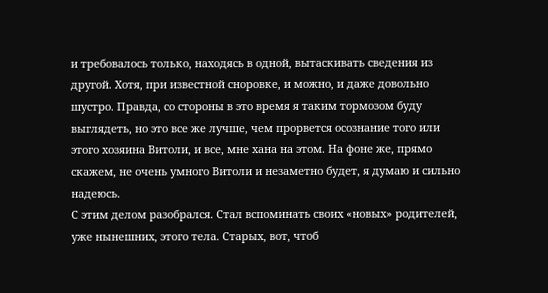и требовалось только, находясь в одной, вытаскивать сведения из другой. Хотя, при известной сноровке, и можно, и даже довольно шустро. Правда, со стороны в это время я таким тормозом буду выглядеть, но это все же лучше, чем прорвется осознание того или этого хозяина Витоли, и все, мне хана на этом. На фоне же, прямо скажем, не очень умного Витоли и незаметно будет, я думаю и сильно надеюсь.
С этим делом разобрался. Стал вспоминать своих «новых» родителей, уже нынешних, этого тела. Старых, вот, чтоб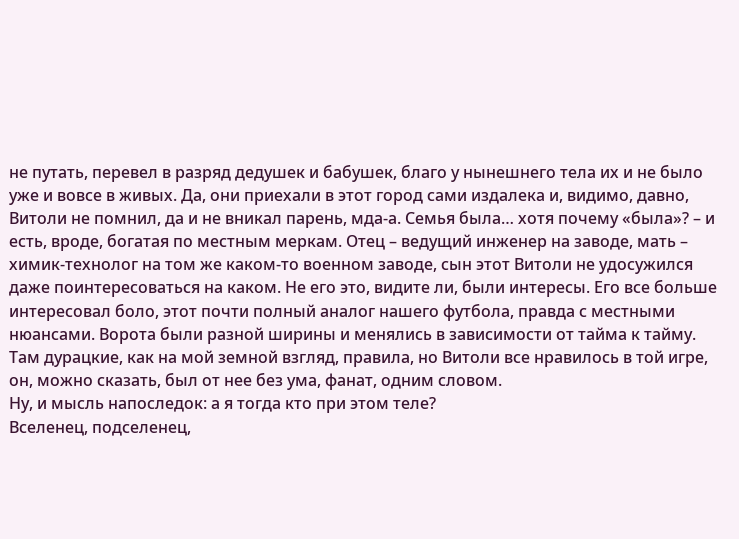не путать, перевел в разряд дедушек и бабушек, благо у нынешнего тела их и не было уже и вовсе в живых. Да, они приехали в этот город сами издалека и, видимо, давно, Витоли не помнил, да и не вникал парень, мда-а. Семья была… хотя почему «была»? – и есть, вроде, богатая по местным меркам. Отец – ведущий инженер на заводе, мать – химик-технолог на том же каком-то военном заводе, сын этот Витоли не удосужился даже поинтересоваться на каком. Не его это, видите ли, были интересы. Его все больше интересовал боло, этот почти полный аналог нашего футбола, правда с местными нюансами. Ворота были разной ширины и менялись в зависимости от тайма к тайму. Там дурацкие, как на мой земной взгляд, правила, но Витоли все нравилось в той игре, он, можно сказать, был от нее без ума, фанат, одним словом.
Ну, и мысль напоследок: а я тогда кто при этом теле?
Вселенец, подселенец,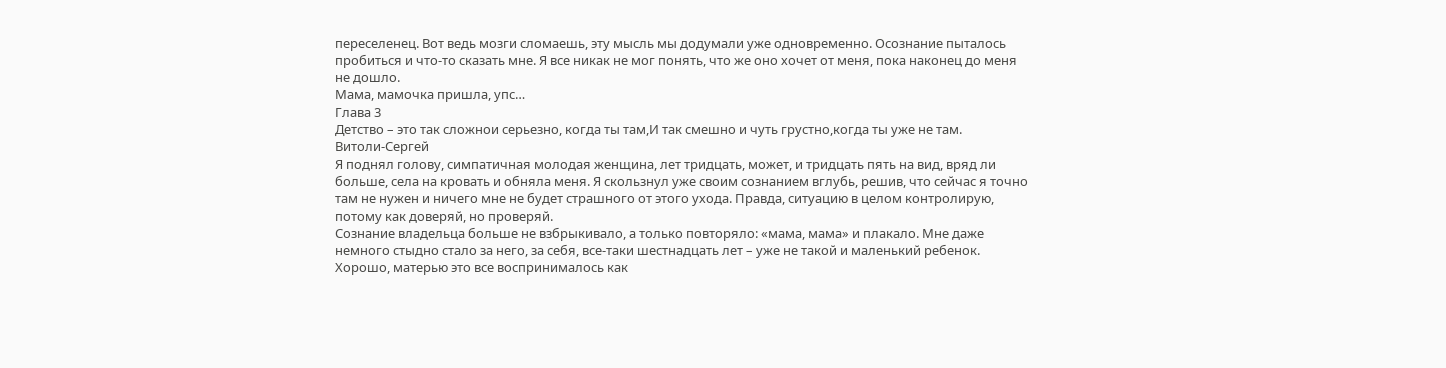переселенец. Вот ведь мозги сломаешь, эту мысль мы додумали уже одновременно. Осознание пыталось пробиться и что-то сказать мне. Я все никак не мог понять, что же оно хочет от меня, пока наконец до меня не дошло.
Мама, мамочка пришла, упс…
Глава 3
Детство – это так сложнои серьезно, когда ты там,И так смешно и чуть грустно,когда ты уже не там.
Витоли-Сергей
Я поднял голову, симпатичная молодая женщина, лет тридцать, может, и тридцать пять на вид, вряд ли больше, села на кровать и обняла меня. Я скользнул уже своим сознанием вглубь, решив, что сейчас я точно там не нужен и ничего мне не будет страшного от этого ухода. Правда, ситуацию в целом контролирую, потому как доверяй, но проверяй.
Сознание владельца больше не взбрыкивало, а только повторяло: «мама, мама» и плакало. Мне даже немного стыдно стало за него, за себя, все-таки шестнадцать лет – уже не такой и маленький ребенок. Хорошо, матерью это все воспринималось как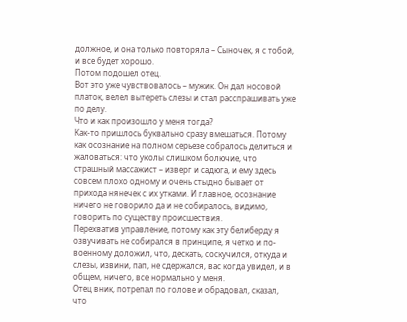должное, и она только повторяла – Сыночек, я с тобой, и все будет хорошо.
Потом подошел отец.
Вот это уже чувствовалось – мужик. Он дал носовой платок, велел вытереть слезы и стал расспрашивать уже по делу.
Что и как произошло у меня тогда?
Как-то пришлось буквально сразу вмешаться. Потому как осознание на полном серьезе собралось делиться и жаловаться: что уколы слишком болючие, что страшный массажист – изверг и садюга, и ему здесь совсем плохо одному и очень стыдно бывает от прихода нянечек с их утками. И главное, осознание ничего не говорило да и не собиралось, видимо, говорить по существу происшествия.
Перехватив управление, потому как эту белиберду я озвучивать не собирался в принципе, я четко и по-военному доложил, что, дескать, соскучился, откуда и слезы, извини, пап, не сдержался, вас когда увидел, и в общем, ничего, все нормально у меня.
Отец вник, потрепал по голове и обрадовал, сказал, что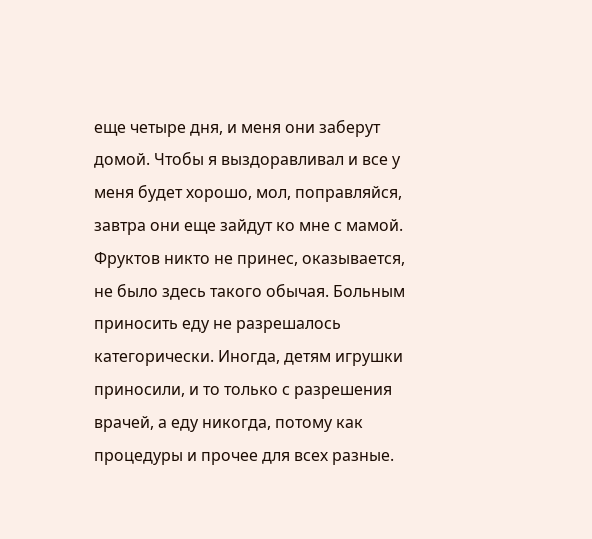еще четыре дня, и меня они заберут домой. Чтобы я выздоравливал и все у меня будет хорошо, мол, поправляйся, завтра они еще зайдут ко мне с мамой. Фруктов никто не принес, оказывается, не было здесь такого обычая. Больным приносить еду не разрешалось категорически. Иногда, детям игрушки приносили, и то только с разрешения врачей, а еду никогда, потому как процедуры и прочее для всех разные.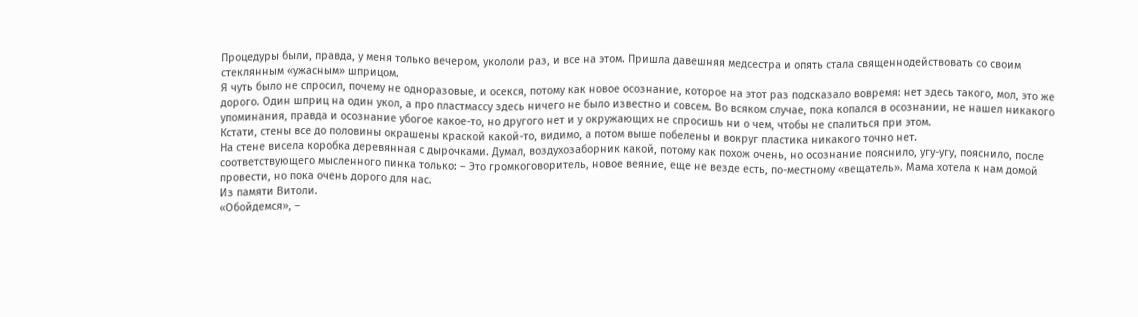Процедуры были, правда, у меня только вечером, укололи раз, и все на этом. Пришла давешняя медсестра и опять стала священнодействовать со своим стеклянным «ужасным» шприцом.
Я чуть было не спросил, почему не одноразовые, и осекся, потому как новое осознание, которое на этот раз подсказало вовремя: нет здесь такого, мол, это же дорого. Один шприц на один укол, а про пластмассу здесь ничего не было известно и совсем. Во всяком случае, пока копался в осознании, не нашел никакого упоминания, правда и осознание убогое какое-то, но другого нет и у окружающих не спросишь ни о чем, чтобы не спалиться при этом.
Кстати, стены все до половины окрашены краской какой-то, видимо, а потом выше побелены и вокруг пластика никакого точно нет.
На стене висела коробка деревянная с дырочками. Думал, воздухозаборник какой, потому как похож очень, но осознание пояснило, угу-угу, пояснило, после соответствующего мысленного пинка только: – Это громкоговоритель, новое веяние, еще не везде есть, по-местному «вещатель». Мама хотела к нам домой провести, но пока очень дорого для нас.
Из памяти Витоли.
«Обойдемся», –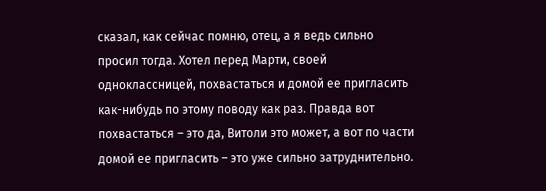сказал, как сейчас помню, отец, а я ведь сильно просил тогда. Хотел перед Марти, своей одноклассницей, похвастаться и домой ее пригласить как-нибудь по этому поводу как раз. Правда вот похвастаться – это да, Витоли это может, а вот по части домой ее пригласить – это уже сильно затруднительно.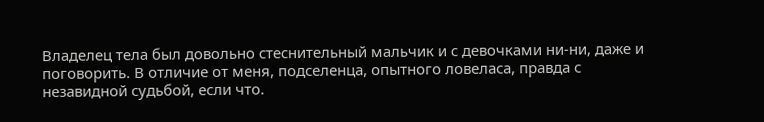Владелец тела был довольно стеснительный мальчик и с девочками ни-ни, даже и поговорить. В отличие от меня, подселенца, опытного ловеласа, правда с незавидной судьбой, если что.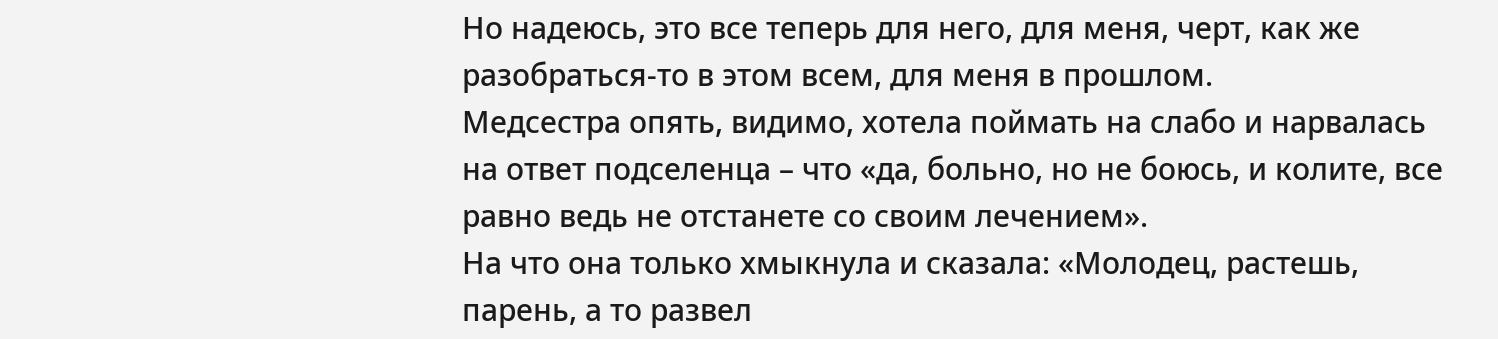Но надеюсь, это все теперь для него, для меня, черт, как же разобраться-то в этом всем, для меня в прошлом.
Медсестра опять, видимо, хотела поймать на слабо и нарвалась на ответ подселенца – что «да, больно, но не боюсь, и колите, все равно ведь не отстанете со своим лечением».
На что она только хмыкнула и сказала: «Молодец, растешь, парень, а то развел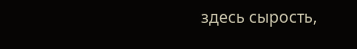здесь сырость,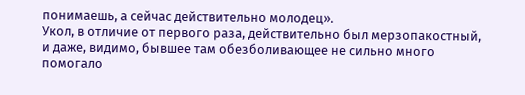понимаешь, а сейчас действительно молодец».
Укол, в отличие от первого раза, действительно был мерзопакостный, и даже, видимо, бывшее там обезболивающее не сильно много помогало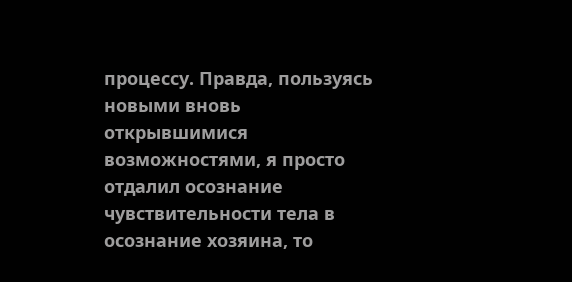процессу. Правда, пользуясь новыми вновь открывшимися возможностями, я просто отдалил осознание чувствительности тела в осознание хозяина, то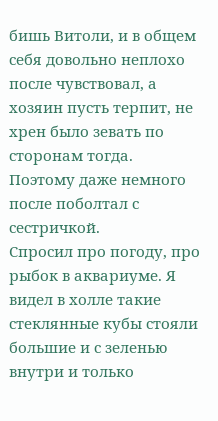бишь Витоли, и в общем себя довольно неплохо после чувствовал, а хозяин пусть терпит, не хрен было зевать по сторонам тогда.
Поэтому даже немного после поболтал с сестричкой.
Спросил про погоду, про рыбок в аквариуме. Я видел в холле такие стеклянные кубы стояли большие и с зеленью внутри и только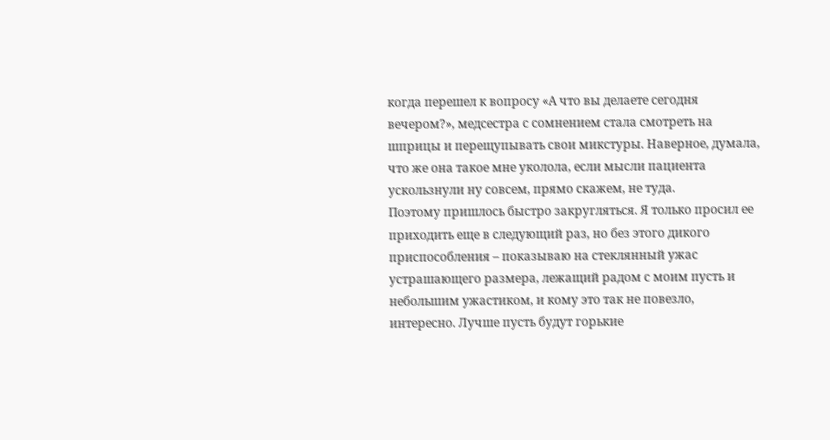когда перешел к вопросу «А что вы делаете сегодня вечером?», медсестра с сомнением стала смотреть на шприцы и перещупывать свои микстуры. Наверное, думала, что же она такое мне уколола, если мысли пациента ускользнули ну совсем, прямо скажем, не туда.
Поэтому пришлось быстро закругляться. Я только просил ее приходить еще в следующий раз, но без этого дикого приспособления – показываю на стеклянный ужас устрашающего размера, лежащий радом с моим пусть и небольшим ужастиком, и кому это так не повезло, интересно. Лучше пусть будут горькие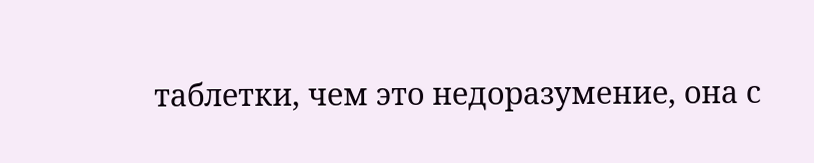таблетки, чем это недоразумение, она с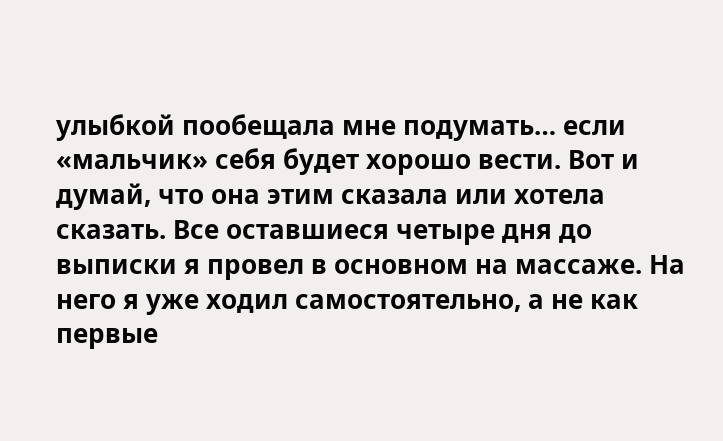улыбкой пообещала мне подумать… если «мальчик» себя будет хорошо вести. Вот и думай, что она этим сказала или хотела сказать. Все оставшиеся четыре дня до выписки я провел в основном на массаже. На него я уже ходил самостоятельно, а не как первые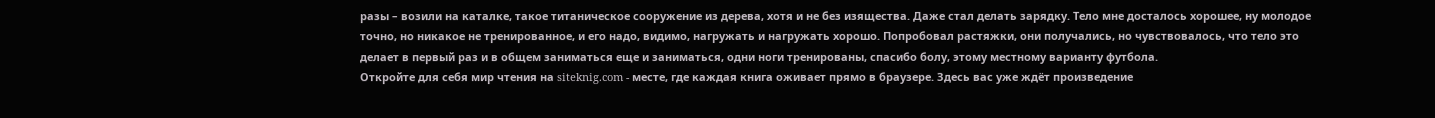разы – возили на каталке, такое титаническое сооружение из дерева, хотя и не без изящества. Даже стал делать зарядку. Тело мне досталось хорошее, ну молодое точно, но никакое не тренированное, и его надо, видимо, нагружать и нагружать хорошо. Попробовал растяжки, они получались, но чувствовалось, что тело это делает в первый раз и в общем заниматься еще и заниматься, одни ноги тренированы, спасибо болу, этому местному варианту футбола.
Откройте для себя мир чтения на siteknig.com - месте, где каждая книга оживает прямо в браузере. Здесь вас уже ждёт произведение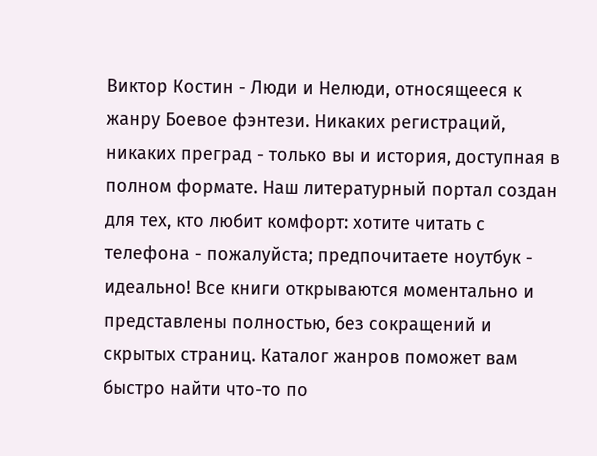Виктор Костин - Люди и Нелюди, относящееся к жанру Боевое фэнтези. Никаких регистраций, никаких преград - только вы и история, доступная в полном формате. Наш литературный портал создан для тех, кто любит комфорт: хотите читать с телефона - пожалуйста; предпочитаете ноутбук - идеально! Все книги открываются моментально и представлены полностью, без сокращений и скрытых страниц. Каталог жанров поможет вам быстро найти что-то по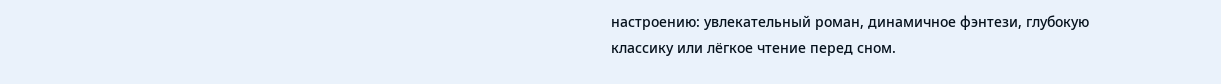настроению: увлекательный роман, динамичное фэнтези, глубокую классику или лёгкое чтение перед сном.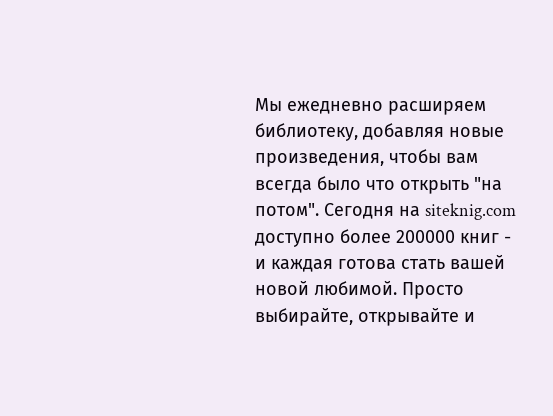Мы ежедневно расширяем библиотеку, добавляя новые произведения, чтобы вам всегда было что открыть "на потом". Сегодня на siteknig.com доступно более 200000 книг - и каждая готова стать вашей новой любимой. Просто выбирайте, открывайте и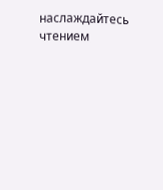наслаждайтесь чтением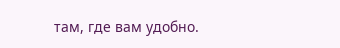там, где вам удобно.